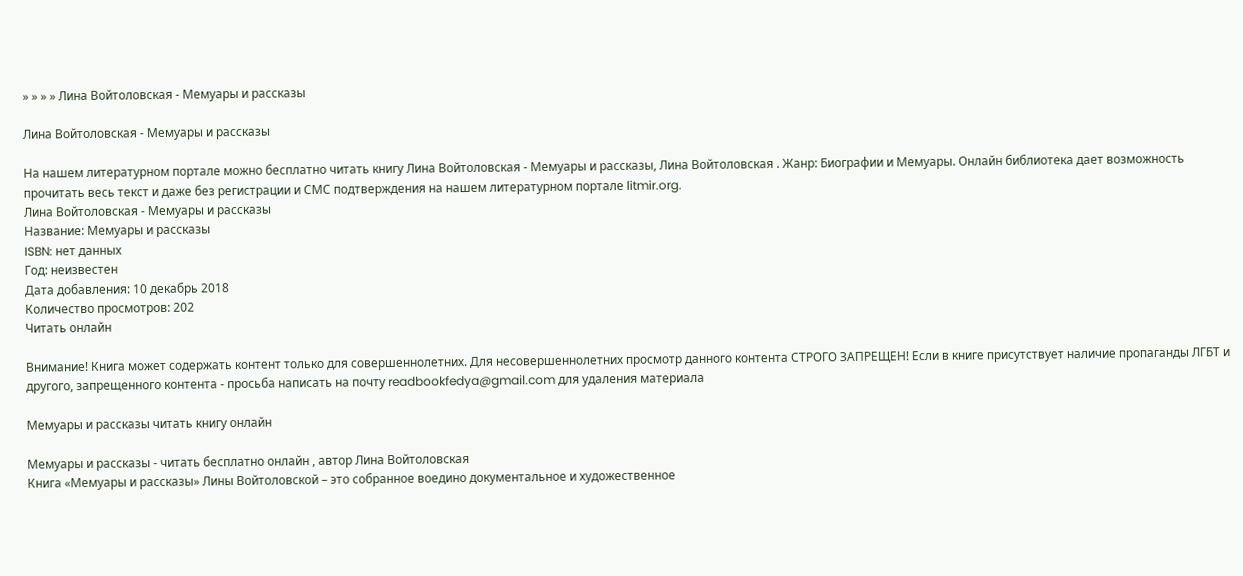» » » » Лина Войтоловская - Мемуары и рассказы

Лина Войтоловская - Мемуары и рассказы

На нашем литературном портале можно бесплатно читать книгу Лина Войтоловская - Мемуары и рассказы, Лина Войтоловская . Жанр: Биографии и Мемуары. Онлайн библиотека дает возможность прочитать весь текст и даже без регистрации и СМС подтверждения на нашем литературном портале litmir.org.
Лина Войтоловская - Мемуары и рассказы
Название: Мемуары и рассказы
ISBN: нет данных
Год: неизвестен
Дата добавления: 10 декабрь 2018
Количество просмотров: 202
Читать онлайн

Внимание! Книга может содержать контент только для совершеннолетних. Для несовершеннолетних просмотр данного контента СТРОГО ЗАПРЕЩЕН! Если в книге присутствует наличие пропаганды ЛГБТ и другого, запрещенного контента - просьба написать на почту readbookfedya@gmail.com для удаления материала

Мемуары и рассказы читать книгу онлайн

Мемуары и рассказы - читать бесплатно онлайн , автор Лина Войтоловская
Книга «Мемуары и рассказы» Лины Войтоловской – это собранное воедино документальное и художественное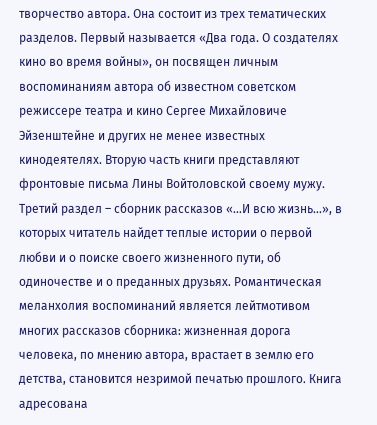творчество автора. Она состоит из трех тематических разделов. Первый называется «Два года. О создателях кино во время войны», он посвящен личным воспоминаниям автора об известном советском режиссере театра и кино Сергее Михайловиче Эйзенштейне и других не менее известных кинодеятелях. Вторую часть книги представляют фронтовые письма Лины Войтоловской своему мужу. Третий раздел – сборник рассказов «…И всю жизнь…», в которых читатель найдет теплые истории о первой любви и о поиске своего жизненного пути, об одиночестве и о преданных друзьях. Романтическая меланхолия воспоминаний является лейтмотивом многих рассказов сборника: жизненная дорога человека, по мнению автора, врастает в землю его детства, становится незримой печатью прошлого. Книга адресована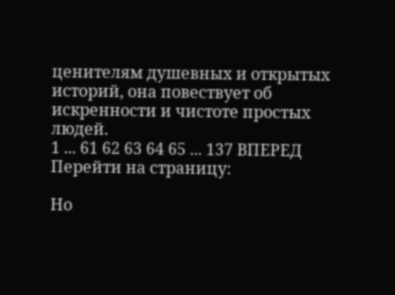ценителям душевных и открытых историй, она повествует об искренности и чистоте простых людей.
1 ... 61 62 63 64 65 ... 137 ВПЕРЕД
Перейти на страницу:

Но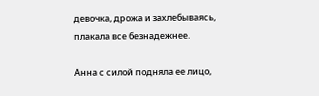девочка, дрожа и захлебываясь, плакала все безнадежнее.

Анна с силой подняла ее лицо,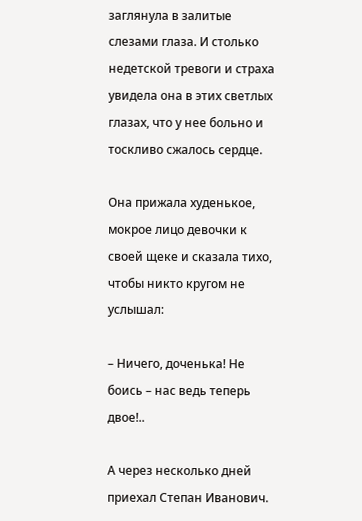заглянула в залитые слезами глаза. И столько недетской тревоги и страха увидела она в этих светлых глазах, что у нее больно и тоскливо сжалось сердце.

Она прижала худенькое, мокрое лицо девочки к своей щеке и сказала тихо, чтобы никто кругом не услышал:

– Ничего, доченька! Не боись – нас ведь теперь двое!..

А через несколько дней приехал Степан Иванович.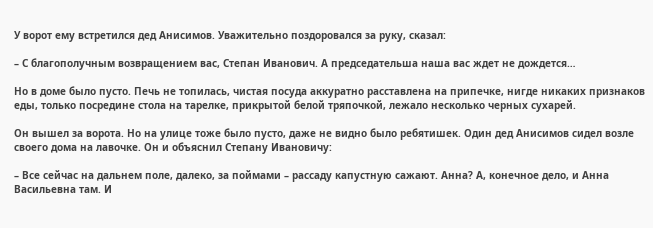У ворот ему встретился дед Анисимов. Уважительно поздоровался за руку, сказал:

– С благополучным возвращением вас, Степан Иванович. А председательша наша вас ждет не дождется…

Но в доме было пусто. Печь не топилась, чистая посуда аккуратно расставлена на припечке, нигде никаких признаков еды, только посредине стола на тарелке, прикрытой белой тряпочкой, лежало несколько черных сухарей.

Он вышел за ворота. Но на улице тоже было пусто, даже не видно было ребятишек. Один дед Анисимов сидел возле своего дома на лавочке. Он и объяснил Степану Ивановичу:

– Все сейчас на дальнем поле, далеко, за поймами – рассаду капустную сажают. Анна? А, конечное дело, и Анна Васильевна там. И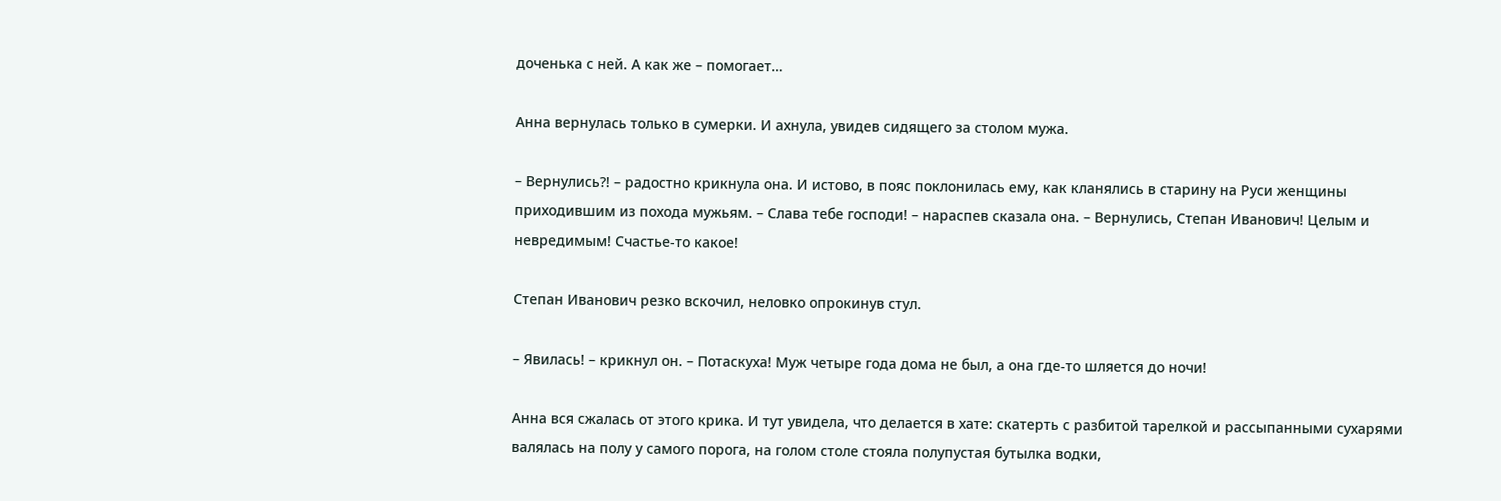доченька с ней. А как же – помогает…

Анна вернулась только в сумерки. И ахнула, увидев сидящего за столом мужа.

– Вернулись?! – радостно крикнула она. И истово, в пояс поклонилась ему, как кланялись в старину на Руси женщины приходившим из похода мужьям. – Слава тебе господи! – нараспев сказала она. – Вернулись, Степан Иванович! Целым и невредимым! Счастье-то какое!

Степан Иванович резко вскочил, неловко опрокинув стул.

– Явилась! – крикнул он. – Потаскуха! Муж четыре года дома не был, а она где-то шляется до ночи!

Анна вся сжалась от этого крика. И тут увидела, что делается в хате: скатерть с разбитой тарелкой и рассыпанными сухарями валялась на полу у самого порога, на голом столе стояла полупустая бутылка водки,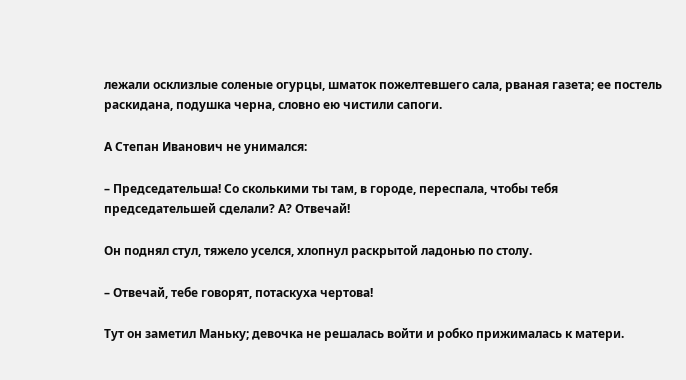лежали осклизлые соленые огурцы, шматок пожелтевшего сала, рваная газета; ее постель раскидана, подушка черна, словно ею чистили сапоги.

А Степан Иванович не унимался:

– Председательша! Со сколькими ты там, в городе, переспала, чтобы тебя председательшей сделали? А? Отвечай!

Он поднял стул, тяжело уселся, хлопнул раскрытой ладонью по столу.

– Отвечай, тебе говорят, потаскуха чертова!

Тут он заметил Маньку; девочка не решалась войти и робко прижималась к матери.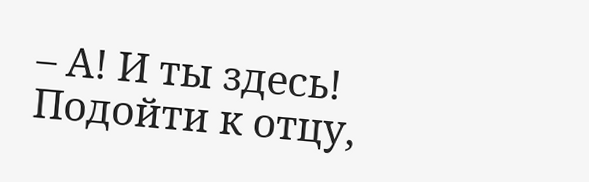– А! И ты здесь! Подойти к отцу,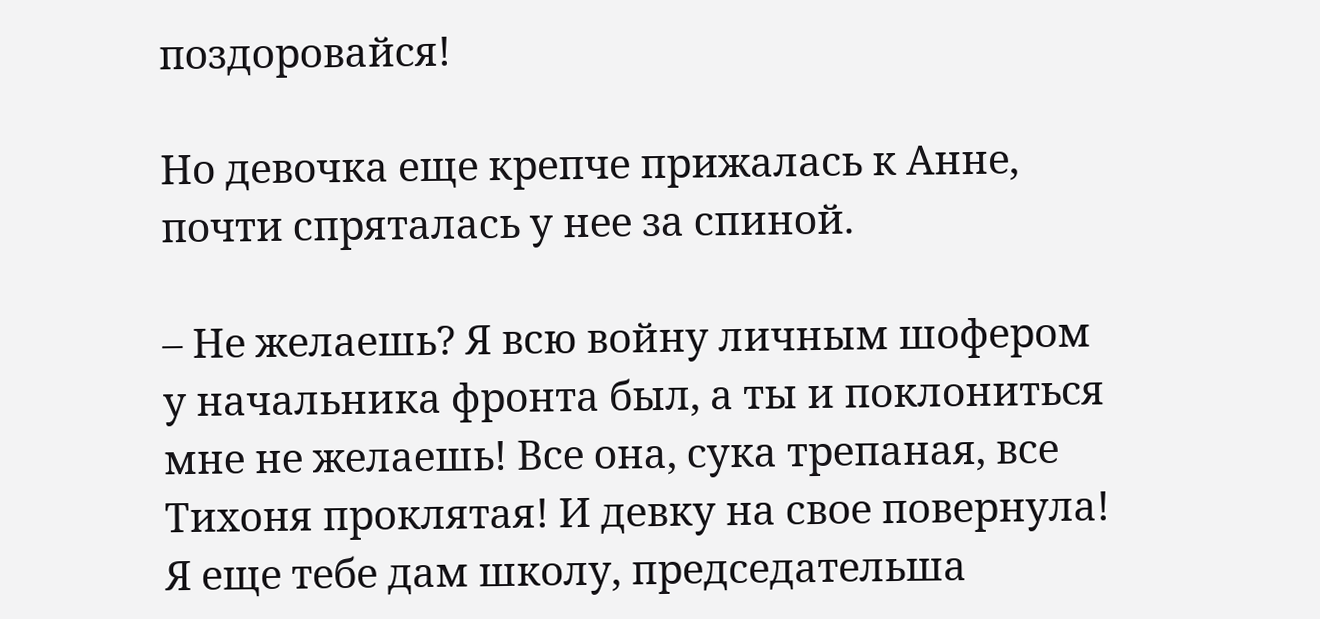поздоровайся!

Но девочка еще крепче прижалась к Анне, почти спряталась у нее за спиной.

– Не желаешь? Я всю войну личным шофером у начальника фронта был, а ты и поклониться мне не желаешь! Все она, сука трепаная, все Тихоня проклятая! И девку на свое повернула! Я еще тебе дам школу, председательша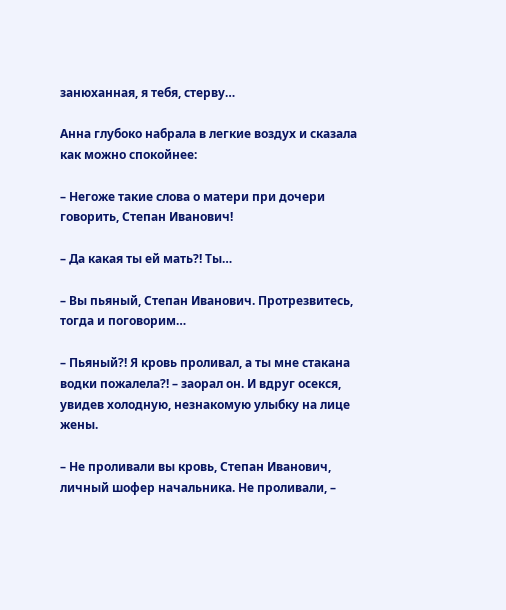занюханная, я тебя, стерву…

Анна глубоко набрала в легкие воздух и сказала как можно спокойнее:

– Негоже такие слова о матери при дочери говорить, Степан Иванович!

– Да какая ты ей мать?! Ты…

– Вы пьяный, Степан Иванович. Протрезвитесь, тогда и поговорим…

– Пьяный?! Я кровь проливал, а ты мне стакана водки пожалела?! – заорал он. И вдруг осекся, увидев холодную, незнакомую улыбку на лице жены.

– Не проливали вы кровь, Степан Иванович, личный шофер начальника. Не проливали, –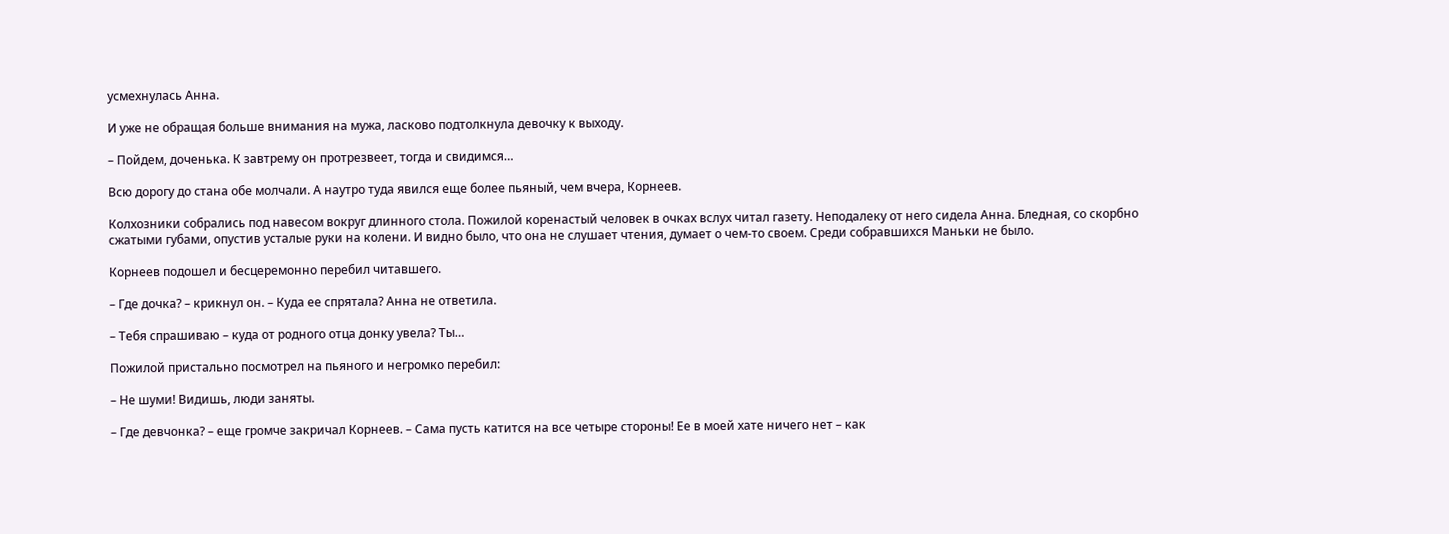усмехнулась Анна.

И уже не обращая больше внимания на мужа, ласково подтолкнула девочку к выходу.

– Пойдем, доченька. К завтрему он протрезвеет, тогда и свидимся…

Всю дорогу до стана обе молчали. А наутро туда явился еще более пьяный, чем вчера, Корнеев.

Колхозники собрались под навесом вокруг длинного стола. Пожилой коренастый человек в очках вслух читал газету. Неподалеку от него сидела Анна. Бледная, со скорбно сжатыми губами, опустив усталые руки на колени. И видно было, что она не слушает чтения, думает о чем-то своем. Среди собравшихся Маньки не было.

Корнеев подошел и бесцеремонно перебил читавшего.

– Где дочка? – крикнул он. – Куда ее спрятала? Анна не ответила.

– Тебя спрашиваю – куда от родного отца донку увела? Ты…

Пожилой пристально посмотрел на пьяного и негромко перебил:

– Не шуми! Видишь, люди заняты.

– Где девчонка? – еще громче закричал Корнеев. – Сама пусть катится на все четыре стороны! Ее в моей хате ничего нет – как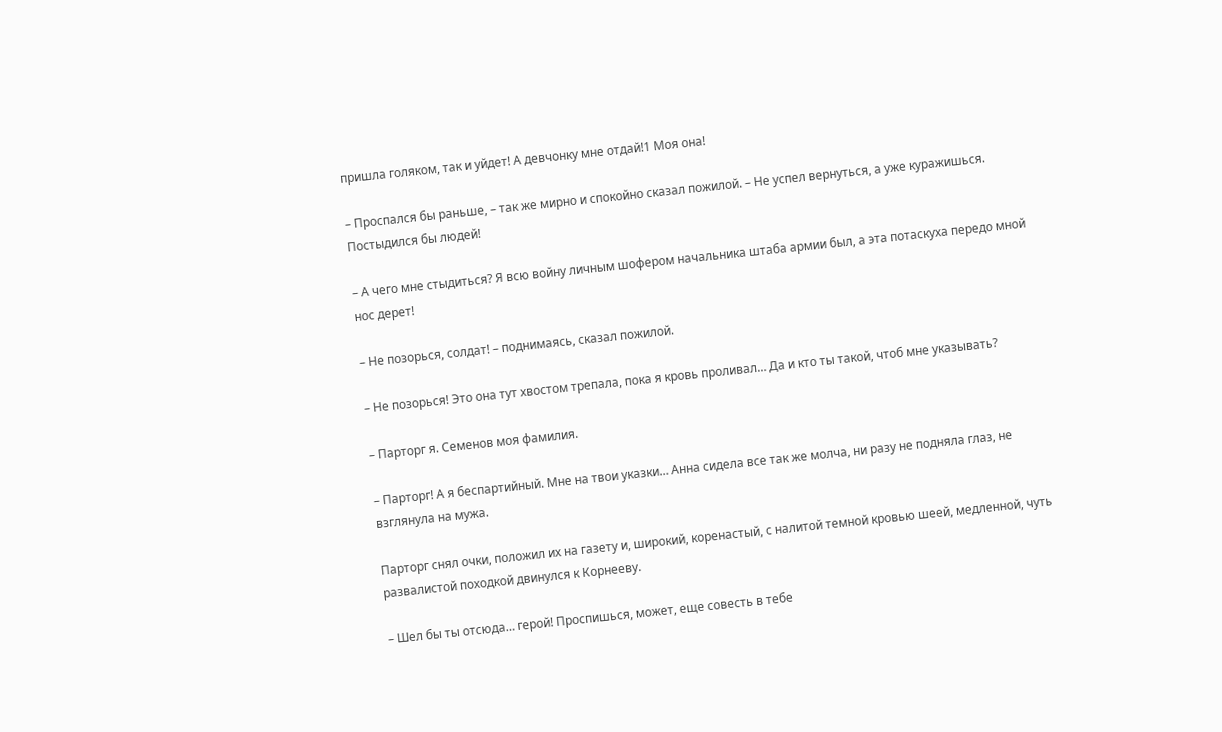пришла голяком, так и уйдет! А девчонку мне отдай!1 Моя она!

– Проспался бы раньше, – так же мирно и спокойно сказал пожилой. – Не успел вернуться, а уже куражишься. Постыдился бы людей!

– А чего мне стыдиться? Я всю войну личным шофером начальника штаба армии был, а эта потаскуха передо мной нос дерет!

– Не позорься, солдат! – поднимаясь, сказал пожилой.

– Не позорься! Это она тут хвостом трепала, пока я кровь проливал… Да и кто ты такой, чтоб мне указывать?

– Парторг я. Семенов моя фамилия.

– Парторг! А я беспартийный. Мне на твои указки… Анна сидела все так же молча, ни разу не подняла глаз, не взглянула на мужа.

Парторг снял очки, положил их на газету и, широкий, коренастый, с налитой темной кровью шеей, медленной, чуть развалистой походкой двинулся к Корнееву.

– Шел бы ты отсюда… герой! Проспишься, может, еще совесть в тебе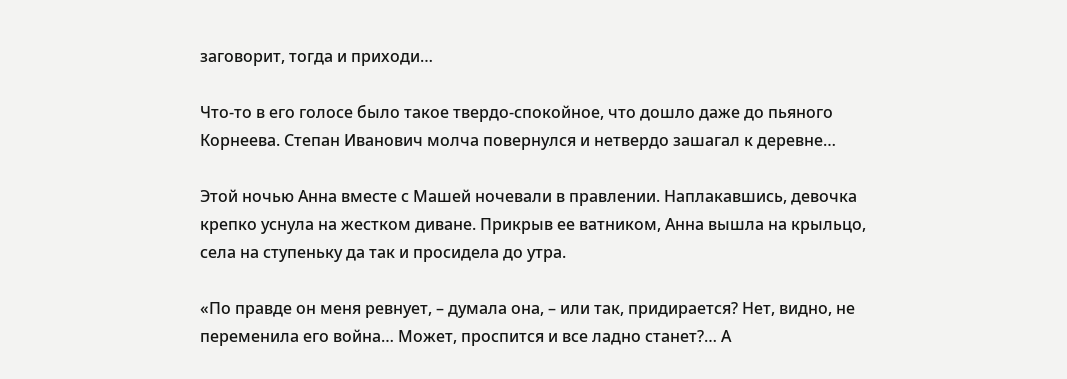заговорит, тогда и приходи…

Что-то в его голосе было такое твердо-спокойное, что дошло даже до пьяного Корнеева. Степан Иванович молча повернулся и нетвердо зашагал к деревне…

Этой ночью Анна вместе с Машей ночевали в правлении. Наплакавшись, девочка крепко уснула на жестком диване. Прикрыв ее ватником, Анна вышла на крыльцо, села на ступеньку да так и просидела до утра.

«По правде он меня ревнует, – думала она, – или так, придирается? Нет, видно, не переменила его война… Может, проспится и все ладно станет?… А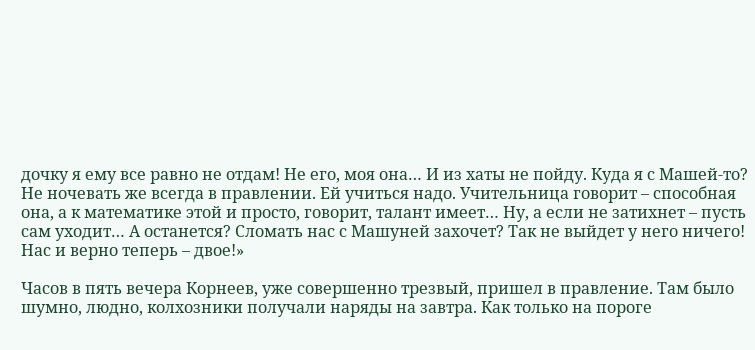дочку я ему все равно не отдам! Не его, моя она… И из хаты не пойду. Куда я с Машей-то? Не ночевать же всегда в правлении. Ей учиться надо. Учительница говорит – способная она, а к математике этой и просто, говорит, талант имеет… Ну, а если не затихнет – пусть сам уходит… А останется? Сломать нас с Машуней захочет? Так не выйдет у него ничего! Нас и верно теперь – двое!»

Часов в пять вечера Корнеев, уже совершенно трезвый, пришел в правление. Там было шумно, людно, колхозники получали наряды на завтра. Как только на пороге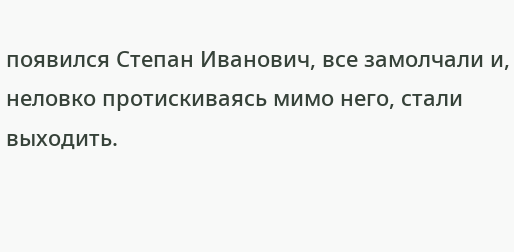появился Степан Иванович, все замолчали и, неловко протискиваясь мимо него, стали выходить.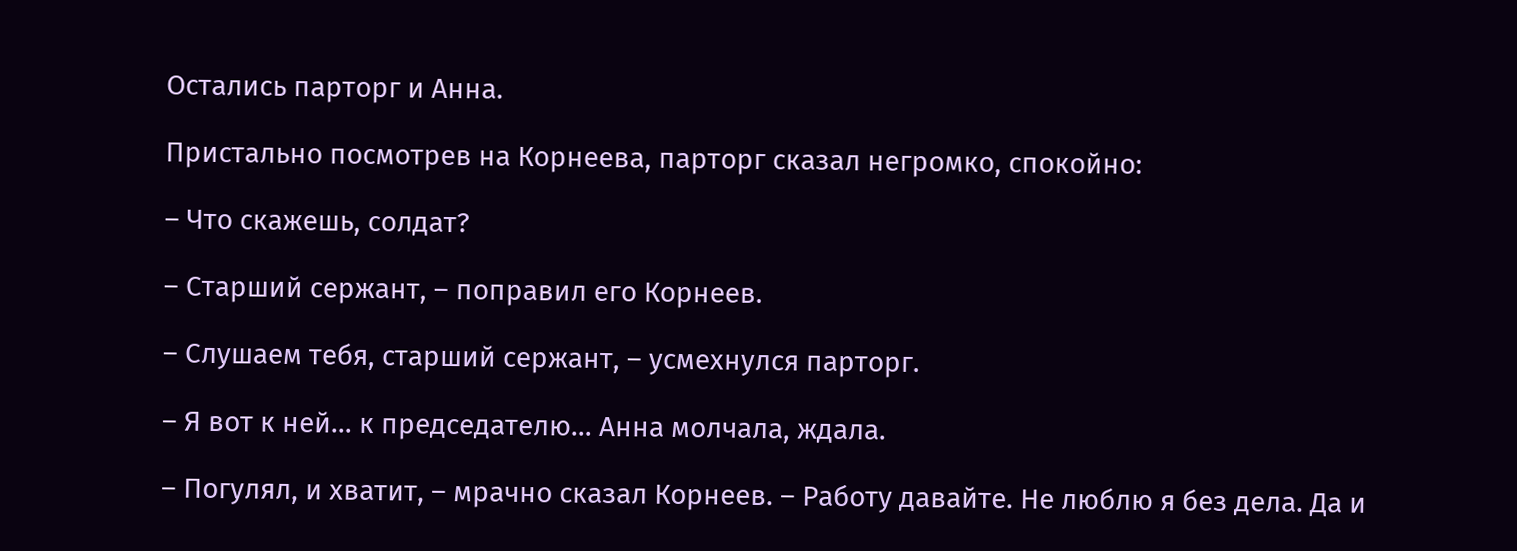Остались парторг и Анна.

Пристально посмотрев на Корнеева, парторг сказал негромко, спокойно:

– Что скажешь, солдат?

– Старший сержант, – поправил его Корнеев.

– Слушаем тебя, старший сержант, – усмехнулся парторг.

– Я вот к ней… к председателю… Анна молчала, ждала.

– Погулял, и хватит, – мрачно сказал Корнеев. – Работу давайте. Не люблю я без дела. Да и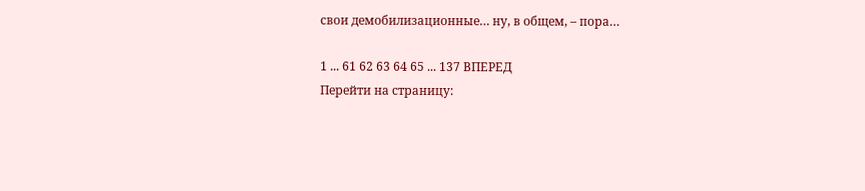свои демобилизационные… ну, в общем, – пора…

1 ... 61 62 63 64 65 ... 137 ВПЕРЕД
Перейти на страницу: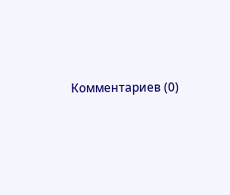Комментариев (0)